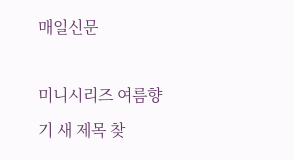매일신문

미니시리즈 여름향기 새 제목 찾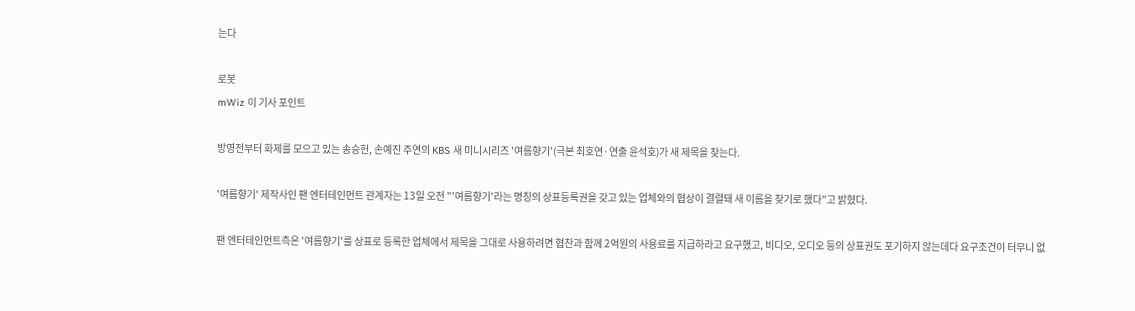는다

로봇
mWiz 이 기사 포인트

방영전부터 화제를 모으고 있는 송승헌, 손예진 주연의 KBS 새 미니시리즈 '여름향기'(극본 최호연·연출 윤석호)가 새 제목을 찾는다.

'여름향기' 제작사인 팬 엔터테인먼트 관계자는 13일 오전 "'여름향기'라는 명칭의 상표등록권을 갖고 있는 업체와의 협상이 결렬돼 새 이름을 찾기로 했다"고 밝혔다.

팬 엔터테인먼트측은 '여름향기'를 상표로 등록한 업체에서 제목을 그대로 사용하려면 협찬과 함께 2억원의 사용료를 지급하라고 요구했고, 비디오, 오디오 등의 상표권도 포기하지 않는데다 요구조건이 터무니 없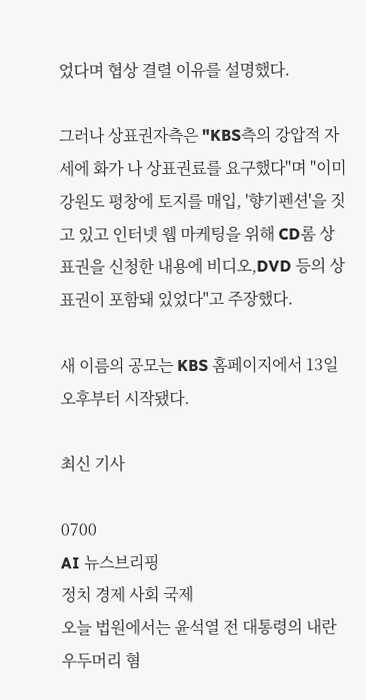었다며 협상 결렬 이유를 설명했다.

그러나 상표권자측은 "KBS측의 강압적 자세에 화가 나 상표권료를 요구했다"며 "이미 강원도 평창에 토지를 매입, '향기펜션'을 짓고 있고 인터넷 웹 마케팅을 위해 CD롬 상표권을 신청한 내용에 비디오,DVD 등의 상표권이 포함돼 있었다"고 주장했다.

새 이름의 공모는 KBS 홈페이지에서 13일 오후부터 시작됐다.

최신 기사

0700
AI 뉴스브리핑
정치 경제 사회 국제
오늘 법원에서는 윤석열 전 대통령의 내란 우두머리 혐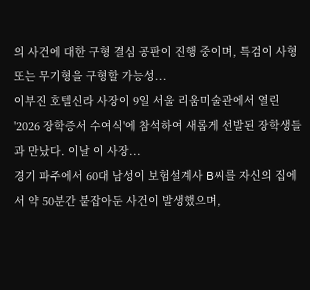의 사건에 대한 구형 결심 공판이 진행 중이며, 특검이 사형 또는 무기형을 구형할 가능성...
이부진 호텔신라 사장이 9일 서울 리움미술관에서 열린 '2026 장학증서 수여식'에 참석하여 새롭게 선발된 장학생들과 만났다. 이날 이 사장...
경기 파주에서 60대 남성이 보험설계사 B씨를 자신의 집에서 약 50분간 붙잡아둔 사건이 발생했으며,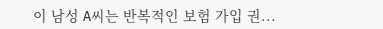이 남성 A씨는 반복적인 보험 가입 권...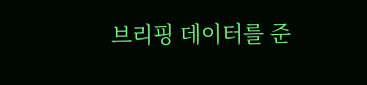브리핑 데이터를 준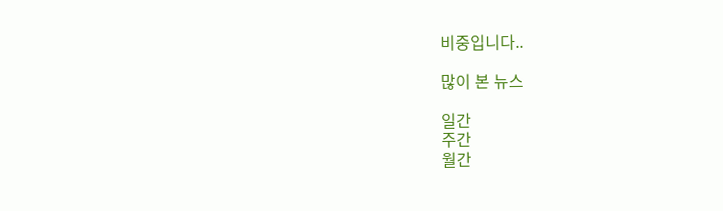비중입니다..

많이 본 뉴스

일간
주간
월간